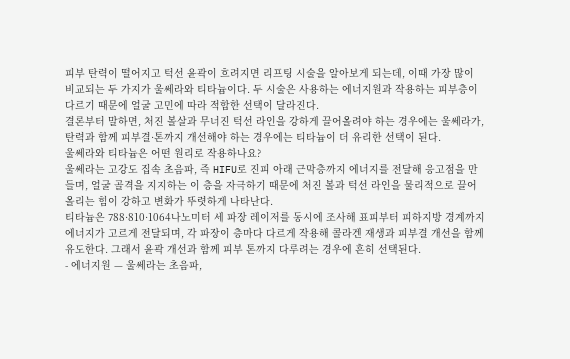피부 탄력이 떨어지고 턱선 윤곽이 흐려지면 리프팅 시술을 알아보게 되는데, 이때 가장 많이 비교되는 두 가지가 울쎄라와 티타늄이다. 두 시술은 사용하는 에너지원과 작용하는 피부층이 다르기 때문에 얼굴 고민에 따라 적합한 선택이 달라진다.
결론부터 말하면, 처진 볼살과 무너진 턱선 라인을 강하게 끌어올려야 하는 경우에는 울쎄라가, 탄력과 함께 피부결·톤까지 개선해야 하는 경우에는 티타늄이 더 유리한 선택이 된다.
울쎄라와 티타늄은 어떤 원리로 작용하나요?
울쎄라는 고강도 집속 초음파, 즉 HIFU로 진피 아래 근막층까지 에너지를 전달해 응고점을 만들며, 얼굴 골격을 지지하는 이 층을 자극하기 때문에 처진 볼과 턱선 라인을 물리적으로 끌어올리는 힘이 강하고 변화가 뚜렷하게 나타난다.
티타늄은 788·810·1064나노미터 세 파장 레이저를 동시에 조사해 표피부터 피하지방 경계까지 에너지가 고르게 전달되며, 각 파장이 층마다 다르게 작용해 콜라겐 재생과 피부결 개선을 함께 유도한다. 그래서 윤곽 개선과 함께 피부 톤까지 다루려는 경우에 흔히 선택된다.
- 에너지원 — 울쎄라는 초음파,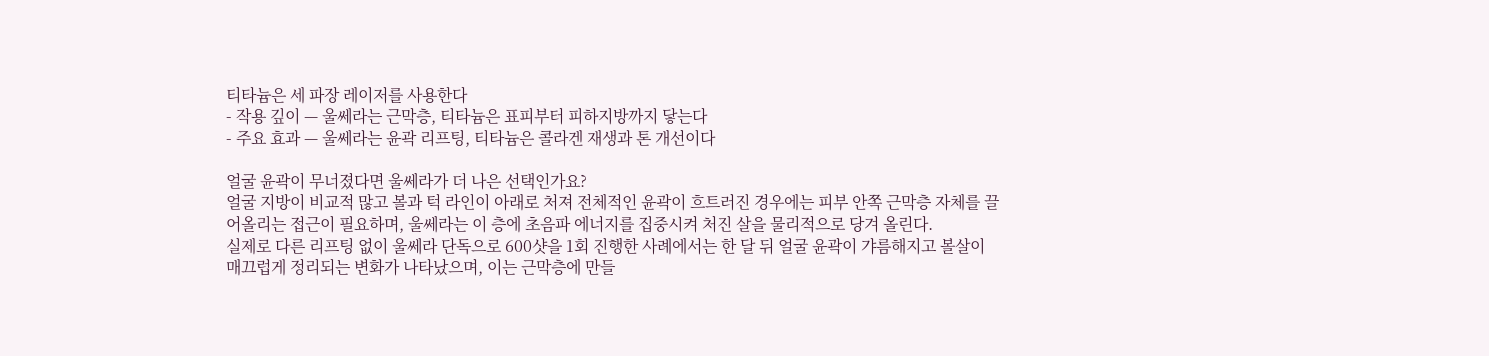티타늄은 세 파장 레이저를 사용한다
- 작용 깊이 — 울쎄라는 근막층, 티타늄은 표피부터 피하지방까지 닿는다
- 주요 효과 — 울쎄라는 윤곽 리프팅, 티타늄은 콜라겐 재생과 톤 개선이다

얼굴 윤곽이 무너졌다면 울쎄라가 더 나은 선택인가요?
얼굴 지방이 비교적 많고 볼과 턱 라인이 아래로 처져 전체적인 윤곽이 흐트러진 경우에는 피부 안쪽 근막층 자체를 끌어올리는 접근이 필요하며, 울쎄라는 이 층에 초음파 에너지를 집중시켜 처진 살을 물리적으로 당겨 올린다.
실제로 다른 리프팅 없이 울쎄라 단독으로 600샷을 1회 진행한 사례에서는 한 달 뒤 얼굴 윤곽이 갸름해지고 볼살이 매끄럽게 정리되는 변화가 나타났으며, 이는 근막층에 만들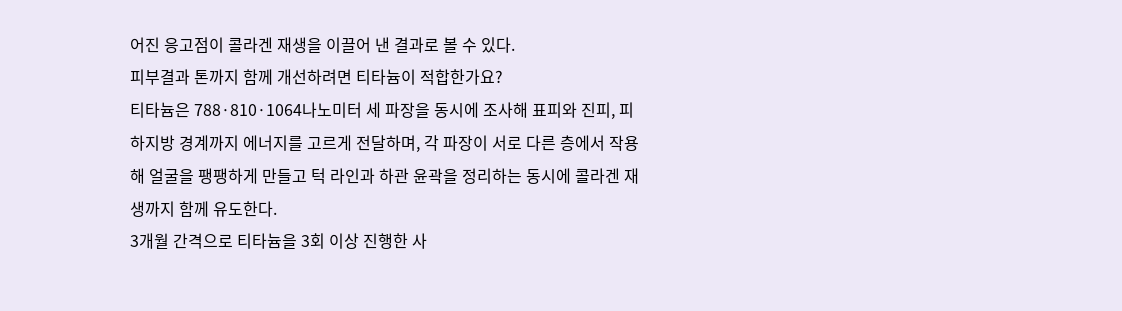어진 응고점이 콜라겐 재생을 이끌어 낸 결과로 볼 수 있다.
피부결과 톤까지 함께 개선하려면 티타늄이 적합한가요?
티타늄은 788·810·1064나노미터 세 파장을 동시에 조사해 표피와 진피, 피하지방 경계까지 에너지를 고르게 전달하며, 각 파장이 서로 다른 층에서 작용해 얼굴을 팽팽하게 만들고 턱 라인과 하관 윤곽을 정리하는 동시에 콜라겐 재생까지 함께 유도한다.
3개월 간격으로 티타늄을 3회 이상 진행한 사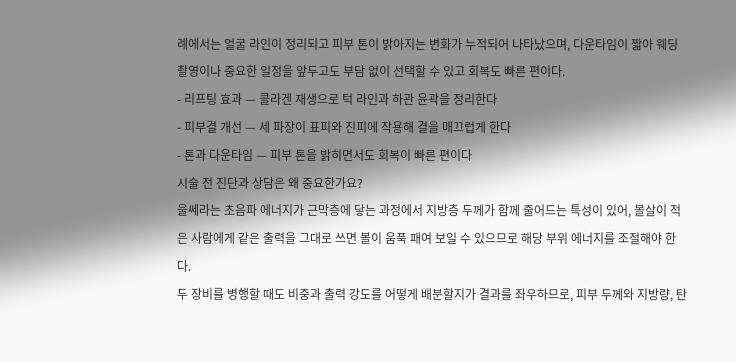례에서는 얼굴 라인이 정리되고 피부 톤이 밝아지는 변화가 누적되어 나타났으며, 다운타임이 짧아 웨딩 촬영이나 중요한 일정을 앞두고도 부담 없이 선택할 수 있고 회복도 빠른 편이다.
- 리프팅 효과 — 콜라겐 재생으로 턱 라인과 하관 윤곽을 정리한다
- 피부결 개선 — 세 파장이 표피와 진피에 작용해 결을 매끄럽게 한다
- 톤과 다운타임 — 피부 톤을 밝히면서도 회복이 빠른 편이다
시술 전 진단과 상담은 왜 중요한가요?
울쎄라는 초음파 에너지가 근막층에 닿는 과정에서 지방층 두께가 함께 줄어드는 특성이 있어, 볼살이 적은 사람에게 같은 출력을 그대로 쓰면 볼이 움푹 패여 보일 수 있으므로 해당 부위 에너지를 조절해야 한다.
두 장비를 병행할 때도 비중과 출력 강도를 어떻게 배분할지가 결과를 좌우하므로, 피부 두께와 지방량, 탄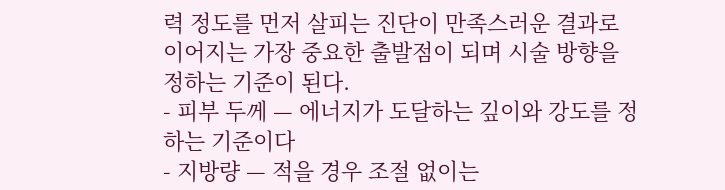력 정도를 먼저 살피는 진단이 만족스러운 결과로 이어지는 가장 중요한 출발점이 되며 시술 방향을 정하는 기준이 된다.
- 피부 두께 — 에너지가 도달하는 깊이와 강도를 정하는 기준이다
- 지방량 — 적을 경우 조절 없이는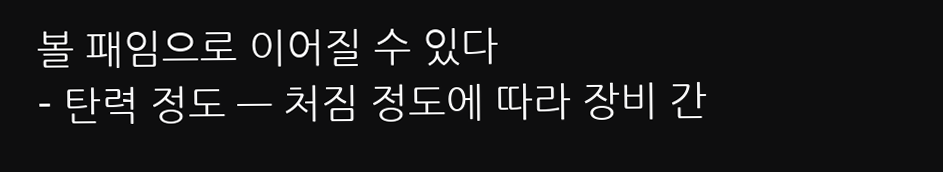볼 패임으로 이어질 수 있다
- 탄력 정도 — 처짐 정도에 따라 장비 간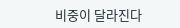비중이 달라진다